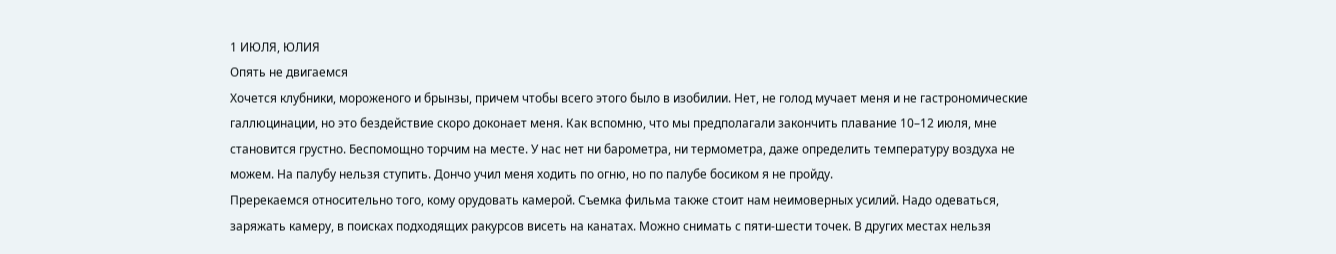1 ИЮЛЯ, ЮЛИЯ
Опять не двигаемся
Хочется клубники, мороженого и брынзы, причем чтобы всего этого было в изобилии. Нет, не голод мучает меня и не гастрономические галлюцинации, но это бездействие скоро доконает меня. Как вспомню, что мы предполагали закончить плавание 10–12 июля, мне становится грустно. Беспомощно торчим на месте. У нас нет ни барометра, ни термометра, даже определить температуру воздуха не можем. На палубу нельзя ступить. Дончо учил меня ходить по огню, но по палубе босиком я не пройду.
Пререкаемся относительно того, кому орудовать камерой. Съемка фильма также стоит нам неимоверных усилий. Надо одеваться, заряжать камеру, в поисках подходящих ракурсов висеть на канатах. Можно снимать с пяти-шести точек. В других местах нельзя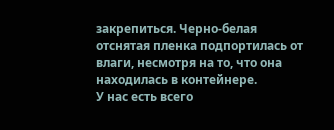закрепиться. Черно-белая отснятая пленка подпортилась от влаги, несмотря на то, что она находилась в контейнере.
У нас есть всего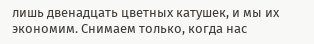лишь двенадцать цветных катушек, и мы их экономим. Снимаем только, когда нас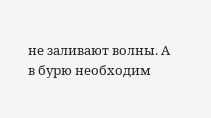не заливают волны. А в бурю необходим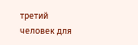третий человек для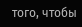того, чтобы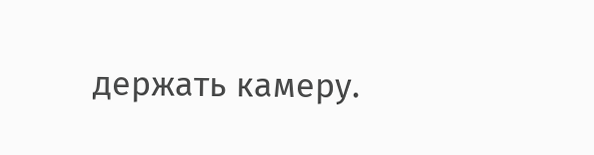держать камеру.